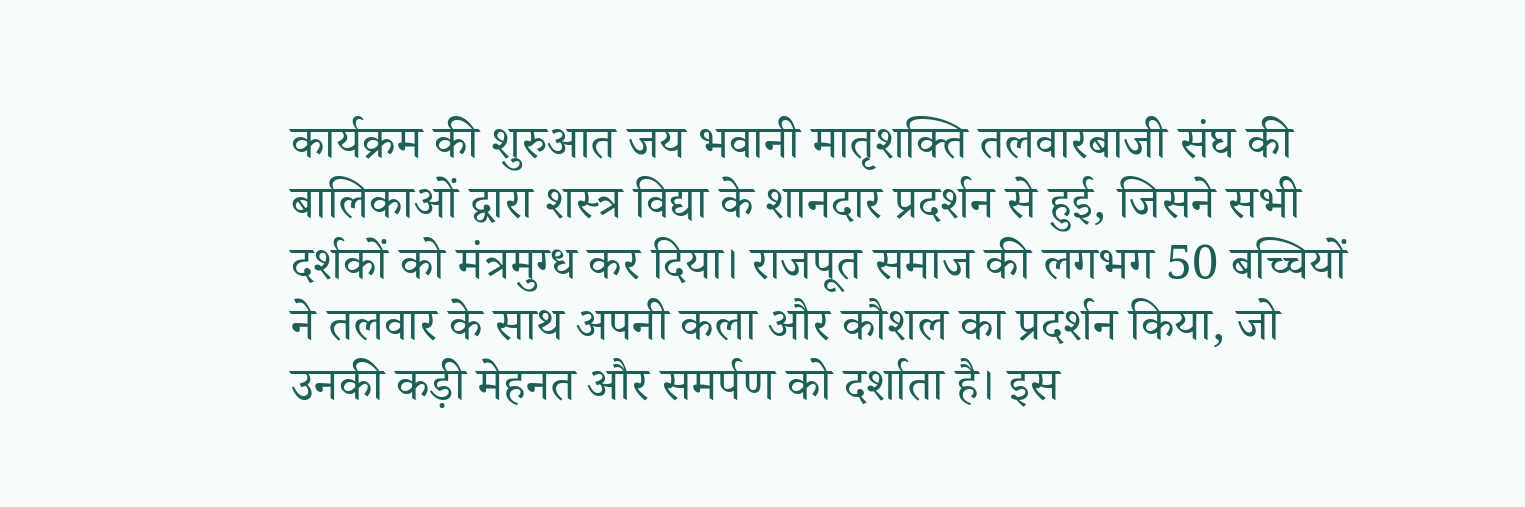कार्यक्रम की शुरुआत जय भवानी मातृशक्ति तलवारबाजी संघ की बालिकाओं द्वारा शस्त्र विद्या के शानदार प्रदर्शन से हुई, जिसने सभी दर्शकों को मंत्रमुग्ध कर दिया। राजपूत समाज की लगभग 50 बच्चियों ने तलवार के साथ अपनी कला और कौशल का प्रदर्शन किया, जो उनकी कड़ी मेहनत और समर्पण को दर्शाता है। इस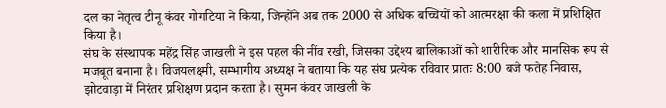दल का नेतृत्व टीनू कंवर गोगटिया ने किया, जिन्होंने अब तक 2000 से अधिक बच्चियों को आत्मरक्षा की कला में प्रशिक्षित किया है।
संघ के संस्थापक महेंद्र सिंह जाखली ने इस पहल की नींव रखी, जिसका उद्देश्य बालिकाओं को शारीरिक और मानसिक रूप से मजबूत बनाना है। विजयलक्ष्मी, सम्भागीय अध्यक्ष ने बताया कि यह संघ प्रत्येक रविवार प्रातः 8:00 बजे फतेह निवास, झोटवाड़ा में निरंतर प्रशिक्षण प्रदान करता है। सुमन कंवर जाखली के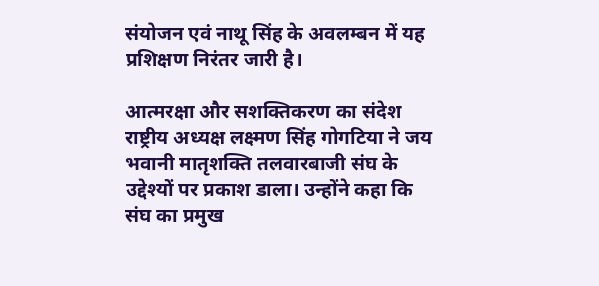संयोजन एवं नाथू सिंह के अवलम्बन में यह प्रशिक्षण निरंतर जारी है।

आत्मरक्षा और सशक्तिकरण का संदेश
राष्ट्रीय अध्यक्ष लक्ष्मण सिंह गोगटिया ने जय भवानी मातृशक्ति तलवारबाजी संघ के उद्देश्यों पर प्रकाश डाला। उन्होंने कहा कि संघ का प्रमुख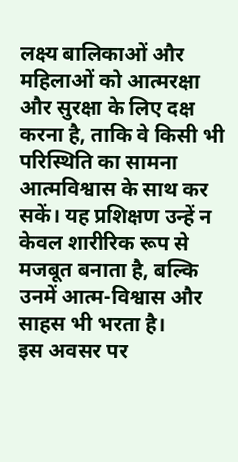लक्ष्य बालिकाओं और महिलाओं को आत्मरक्षा और सुरक्षा के लिए दक्ष करना है, ताकि वे किसी भी परिस्थिति का सामना आत्मविश्वास के साथ कर सकें। यह प्रशिक्षण उन्हें न केवल शारीरिक रूप से मजबूत बनाता है, बल्कि उनमें आत्म-विश्वास और साहस भी भरता है।
इस अवसर पर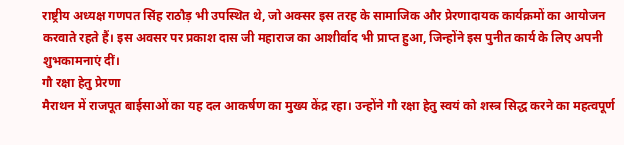राष्ट्रीय अध्यक्ष गणपत सिंह राठौड़ भी उपस्थित थे, जो अक्सर इस तरह के सामाजिक और प्रेरणादायक कार्यक्रमों का आयोजन करवाते रहते हैं। इस अवसर पर प्रकाश दास जी महाराज का आशीर्वाद भी प्राप्त हुआ, जिन्होंने इस पुनीत कार्य के लिए अपनी शुभकामनाएं दीं।
गौ रक्षा हेतु प्रेरणा
मैराथन में राजपूत बाईसाओं का यह दल आकर्षण का मुख्य केंद्र रहा। उन्होंने गौ रक्षा हेतु स्वयं को शस्त्र सिद्ध करने का महत्वपूर्ण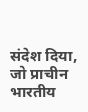संदेश दिया, जो प्राचीन भारतीय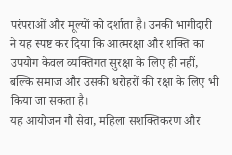परंपराओं और मूल्यों को दर्शाता है। उनकी भागीदारी ने यह स्पष्ट कर दिया कि आत्मरक्षा और शक्ति का उपयोग केवल व्यक्तिगत सुरक्षा के लिए ही नहीं, बल्कि समाज और उसकी धरोहरों की रक्षा के लिए भी किया जा सकता है।
यह आयोजन गौ सेवा, महिला सशक्तिकरण और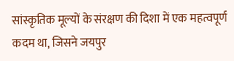सांस्कृतिक मूल्यों के संरक्षण की दिशा में एक महत्वपूर्ण कदम था, जिसने जयपुर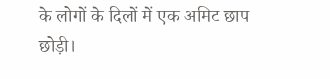के लोगों के दिलों में एक अमिट छाप छोड़ी।